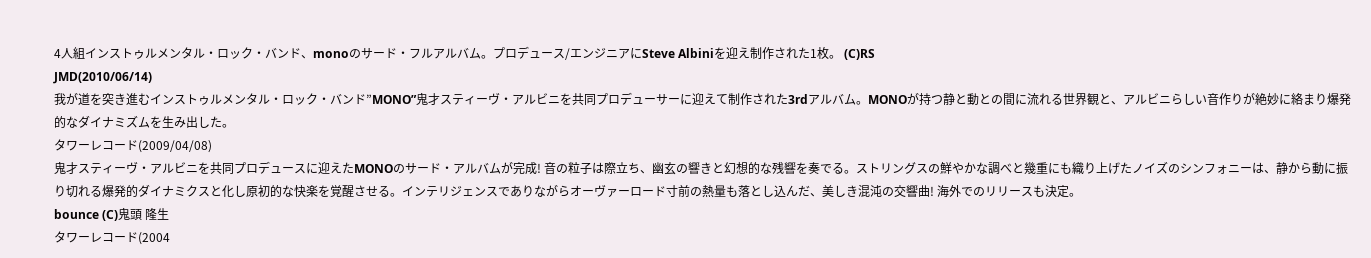4人組インストゥルメンタル・ロック・バンド、monoのサード・フルアルバム。プロデュース/エンジニアにSteve Albiniを迎え制作された1枚。 (C)RS
JMD(2010/06/14)
我が道を突き進むインストゥルメンタル・ロック・バンド”MONO”鬼才スティーヴ・アルビニを共同プロデューサーに迎えて制作された3rdアルバム。MONOが持つ静と動との間に流れる世界観と、アルビニらしい音作りが絶妙に絡まり爆発的なダイナミズムを生み出した。
タワーレコード(2009/04/08)
鬼才スティーヴ・アルビニを共同プロデュースに迎えたMONOのサード・アルバムが完成! 音の粒子は際立ち、幽玄の響きと幻想的な残響を奏でる。ストリングスの鮮やかな調べと幾重にも織り上げたノイズのシンフォニーは、静から動に振り切れる爆発的ダイナミクスと化し原初的な快楽を覚醒させる。インテリジェンスでありながらオーヴァーロード寸前の熱量も落とし込んだ、美しき混沌の交響曲! 海外でのリリースも決定。
bounce (C)鬼頭 隆生
タワーレコード(2004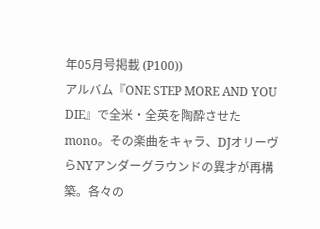年05月号掲載 (P100))
アルバム『ONE STEP MORE AND YOU DIE』で全米・全英を陶酔させたmono。その楽曲をキャラ、DJオリーヴらNYアンダーグラウンドの異才が再構築。各々の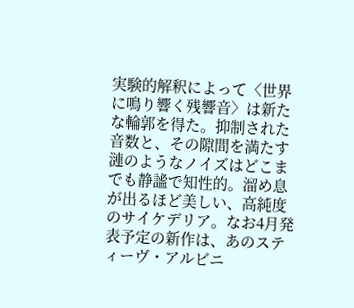実験的解釈によって〈世界に鳴り響く残響音〉は新たな輪郭を得た。抑制された音数と、その隙間を満たす漣のようなノイズはどこまでも静謐で知性的。溜め息が出るほど美しい、高純度のサイケデリア。なお4月発表予定の新作は、あのスティーヴ・アルビニ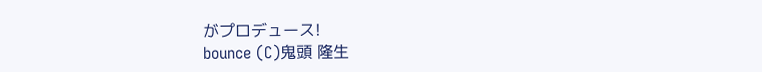がプロデュース!
bounce (C)鬼頭 隆生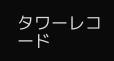タワーレコード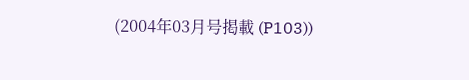(2004年03月号掲載 (P103))